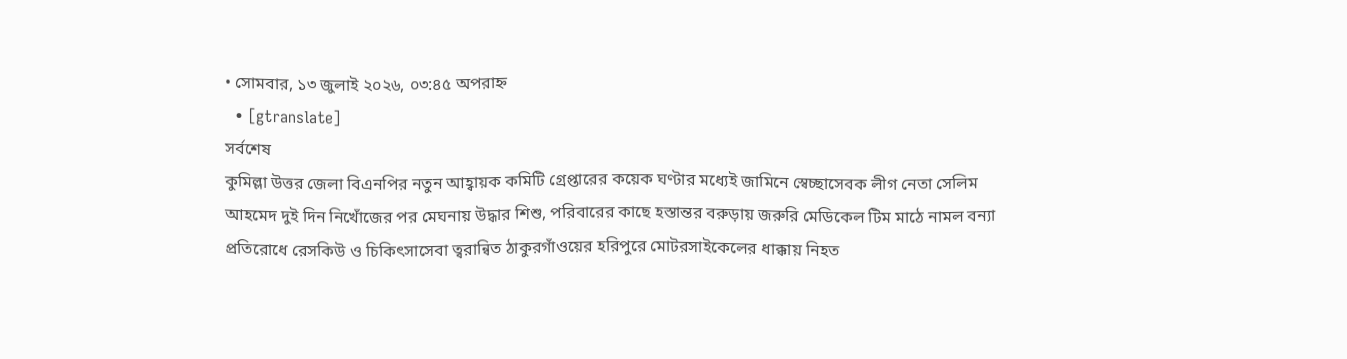• সোমবার, ১৩ জুলাই ২০২৬, ০৩:৪৫ অপরাহ্ন
  • [gtranslate]
সর্বশেষ
কুমিল্লা উত্তর জেলা বিএনপির নতুন আহ্বায়ক কমিটি গ্রেপ্তারের কয়েক ঘণ্টার মধ্যেই জামিনে স্বেচ্ছাসেবক লীগ নেতা সেলিম আহমেদ দুই দিন নিখোঁজের পর মেঘনায় উদ্ধার শিশু, পরিবারের কাছে হস্তান্তর বরুড়ায় জরুরি মেডিকেল টিম মাঠে নামল বন্যা প্রতিরোধে রেসকিউ ও চিকিৎসাসেবা ত্বরান্বিত ঠাকুরগাঁওয়ের হরিপুরে মোটরসাইকেলের ধাক্কায় নিহত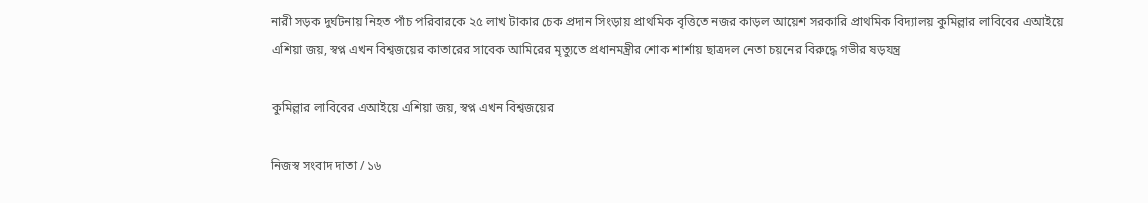নারী সড়ক দুর্ঘটনায় নিহত পাঁচ পরিবারকে ২৫ লাখ টাকার চেক প্রদান সিংড়ায় প্রাথমিক বৃত্তিতে নজর কাড়ল আয়েশ সরকারি প্রাথমিক বিদ্যালয় কুমিল্লার লাবিবের এআইয়ে এশিয়া জয়, স্বপ্ন এখন বিশ্বজয়ের কাতারের সাবেক আমিরের মৃত্যুতে প্রধানমন্ত্রীর শোক শার্শায় ছাত্রদল নেতা চয়নের বিরুদ্ধে গভীর ষড়যন্ত্র

কুমিল্লার লাবিবের এআইয়ে এশিয়া জয়, স্বপ্ন এখন বিশ্বজয়ের

নিজস্ব সংবাদ দাতা / ১৬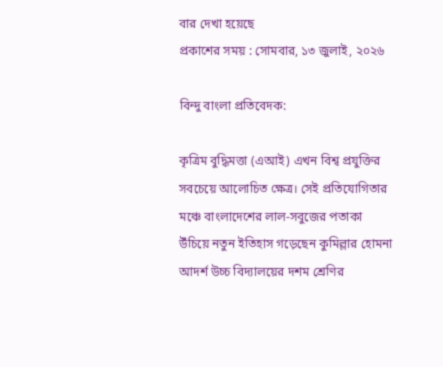বার দেখা হয়েছে
প্রকাশের সময় : সোমবার, ১৩ জুলাই, ২০২৬

বিন্দু বাংলা প্রতিবেদক:

কৃত্রিম বুদ্ধিমত্তা (এআই) এখন বিশ্ব প্রযুক্তির সবচেয়ে আলোচিত ক্ষেত্র। সেই প্রতিযোগিতার মঞ্চে বাংলাদেশের লাল-সবুজের পতাকা উঁচিয়ে নতুন ইতিহাস গড়েছেন কুমিল্লার হোমনা আদর্শ উচ্চ বিদ্যালয়ের দশম শ্রেণির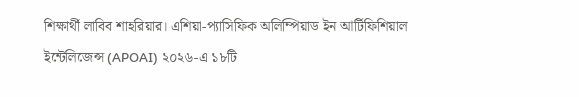শিক্ষার্থী লাবিব শাহরিয়ার। এশিয়া-প্যাসিফিক অলিম্পিয়াড ইন আর্টিফিশিয়াল ইন্টেলিজেন্স (APOAI) ২০২৬-এ ১৮টি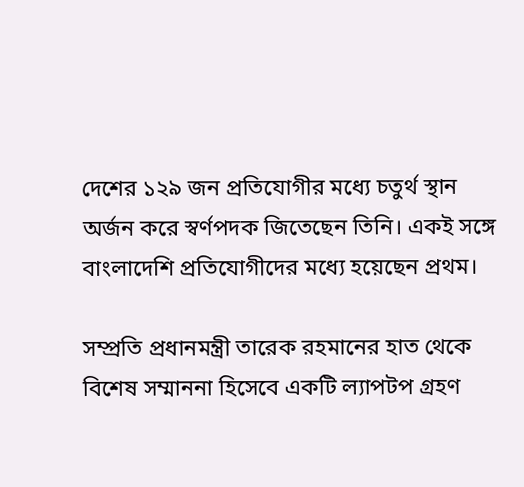দেশের ১২৯ জন প্রতিযোগীর মধ্যে চতুর্থ স্থান অর্জন করে স্বর্ণপদক জিতেছেন তিনি। একই সঙ্গে বাংলাদেশি প্রতিযোগীদের মধ্যে হয়েছেন প্রথম।

সম্প্রতি প্রধানমন্ত্রী তারেক রহমানের হাত থেকে বিশেষ সম্মাননা হিসেবে একটি ল্যাপটপ গ্রহণ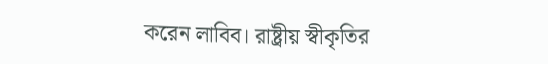করেন লাবিব। রাষ্ট্রীয় স্বীকৃতির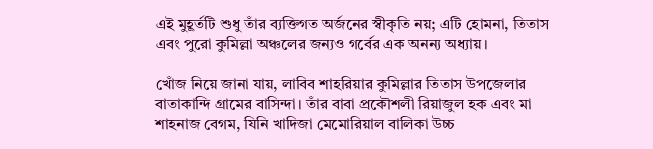এই মুহূর্তটি শুধু তাঁর ব্যক্তিগত অর্জনের স্বীকৃতি নয়; এটি হোমনা, তিতাস এবং পুরো কুমিল্লা অঞ্চলের জন্যও গর্বের এক অনন্য অধ্যায়।

খোঁজ নিয়ে জানা যায়, লাবিব শাহরিয়ার কুমিল্লার তিতাস উপজেলার বাতাকান্দি গ্রামের বাসিন্দা। তাঁর বাবা প্রকৌশলী রিয়াজুল হক এবং মা শাহনাজ বেগম, যিনি খাদিজা মেমোরিয়াল বালিকা উচ্চ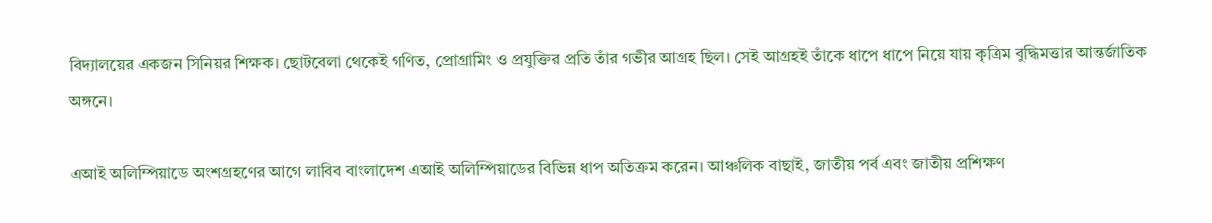বিদ্যালয়ের একজন সিনিয়র শিক্ষক। ছোটবেলা থেকেই গণিত, প্রোগ্রামিং ও প্রযুক্তির প্রতি তাঁর গভীর আগ্রহ ছিল। সেই আগ্রহই তাঁকে ধাপে ধাপে নিয়ে যায় কৃত্রিম বুদ্ধিমত্তার আন্তর্জাতিক অঙ্গনে।

এআই অলিম্পিয়াডে অংশগ্রহণের আগে লাবিব বাংলাদেশ এআই অলিম্পিয়াডের বিভিন্ন ধাপ অতিক্রম করেন। আঞ্চলিক বাছাই, জাতীয় পর্ব এবং জাতীয় প্রশিক্ষণ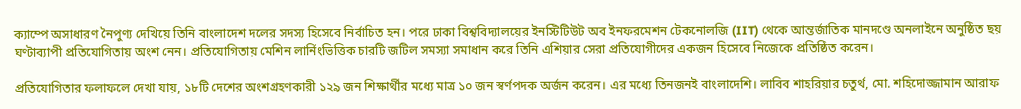ক্যাম্পে অসাধারণ নৈপুণ্য দেখিয়ে তিনি বাংলাদেশ দলের সদস্য হিসেবে নির্বাচিত হন। পরে ঢাকা বিশ্ববিদ্যালয়ের ইনস্টিটিউট অব ইনফরমেশন টেকনোলজি (IIT) থেকে আন্তর্জাতিক মানদণ্ডে অনলাইনে অনুষ্ঠিত ছয় ঘণ্টাব্যাপী প্রতিযোগিতায় অংশ নেন। প্রতিযোগিতায় মেশিন লার্নিংভিত্তিক চারটি জটিল সমস্যা সমাধান করে তিনি এশিয়ার সেরা প্রতিযোগীদের একজন হিসেবে নিজেকে প্রতিষ্ঠিত করেন।

প্রতিযোগিতার ফলাফলে দেখা যায়, ১৮টি দেশের অংশগ্রহণকারী ১২৯ জন শিক্ষার্থীর মধ্যে মাত্র ১০ জন স্বর্ণপদক অর্জন করেন। এর মধ্যে তিনজনই বাংলাদেশি। লাবিব শাহরিয়ার চতুর্থ, মো. শহিদোজ্জামান আরাফ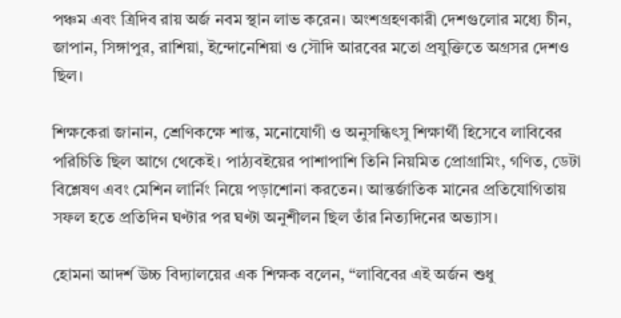পঞ্চম এবং ত্রিদিব রায় অর্জ নবম স্থান লাভ করেন। অংশগ্রহণকারী দেশগুলোর মধ্যে চীন, জাপান, সিঙ্গাপুর, রাশিয়া, ইন্দোনেশিয়া ও সৌদি আরবের মতো প্রযুক্তিতে অগ্রসর দেশও ছিল।

শিক্ষকেরা জানান, শ্রেণিকক্ষে শান্ত, মনোযোগী ও অনুসন্ধিৎসু শিক্ষার্থী হিসেবে লাবিবের পরিচিতি ছিল আগে থেকেই। পাঠ্যবইয়ের পাশাপাশি তিনি নিয়মিত প্রোগ্রামিং, গণিত, ডেটা বিশ্লেষণ এবং মেশিন লার্নিং নিয়ে পড়াশোনা করতেন। আন্তর্জাতিক মানের প্রতিযোগিতায় সফল হতে প্রতিদিন ঘণ্টার পর ঘণ্টা অনুশীলন ছিল তাঁর নিত্যদিনের অভ্যাস।

হোমনা আদর্শ উচ্চ বিদ্যালয়ের এক শিক্ষক বলেন, “লাবিবের এই অর্জন শুধু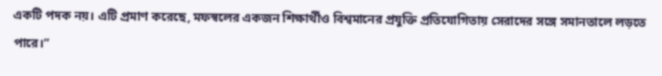একটি পদক নয়। এটি প্রমাণ করেছে, মফস্বলের একজন শিক্ষার্থীও বিশ্বমানের প্রযুক্তি প্রতিযোগিতায় সেরাদের সঙ্গে সমানতালে লড়তে পারে।”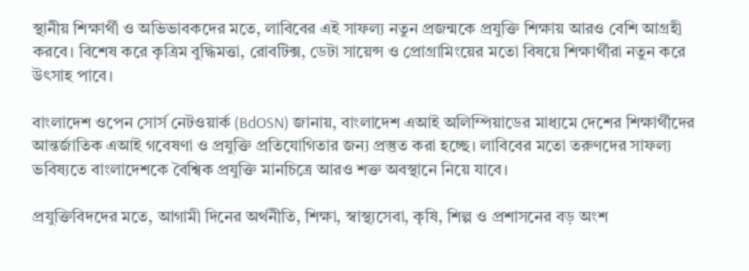স্থানীয় শিক্ষার্থী ও অভিভাবকদের মতে, লাবিবের এই সাফল্য নতুন প্রজন্মকে প্রযুক্তি শিক্ষায় আরও বেশি আগ্রহী করবে। বিশেষ করে কৃত্রিম বুদ্ধিমত্তা, রোবটিক্স, ডেটা সায়েন্স ও প্রোগ্রামিংয়ের মতো বিষয়ে শিক্ষার্থীরা নতুন করে উৎসাহ পাবে।

বাংলাদেশ ওপেন সোর্স নেটওয়ার্ক (BdOSN) জানায়, বাংলাদেশ এআই অলিম্পিয়াডের মাধ্যমে দেশের শিক্ষার্থীদের আন্তর্জাতিক এআই গবেষণা ও প্রযুক্তি প্রতিযোগিতার জন্য প্রস্তুত করা হচ্ছে। লাবিবের মতো তরুণদের সাফল্য ভবিষ্যতে বাংলাদেশকে বৈশ্বিক প্রযুক্তি মানচিত্রে আরও শক্ত অবস্থানে নিয়ে যাবে।

প্রযুক্তিবিদদের মতে, আগামী দিনের অর্থনীতি, শিক্ষা, স্বাস্থ্যসেবা, কৃষি, শিল্প ও প্রশাসনের বড় অংশ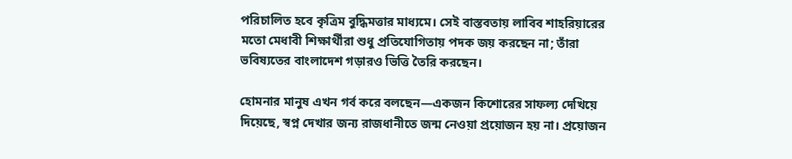পরিচালিত হবে কৃত্রিম বুদ্ধিমত্তার মাধ্যমে। সেই বাস্তবতায় লাবিব শাহরিয়ারের মতো মেধাবী শিক্ষার্থীরা শুধু প্রতিযোগিতায় পদক জয় করছেন না; তাঁরা ভবিষ্যতের বাংলাদেশ গড়ারও ভিত্তি তৈরি করছেন।

হোমনার মানুষ এখন গর্ব করে বলছেন—একজন কিশোরের সাফল্য দেখিয়ে দিয়েছে, স্বপ্ন দেখার জন্য রাজধানীতে জন্ম নেওয়া প্রয়োজন হয় না। প্রয়োজন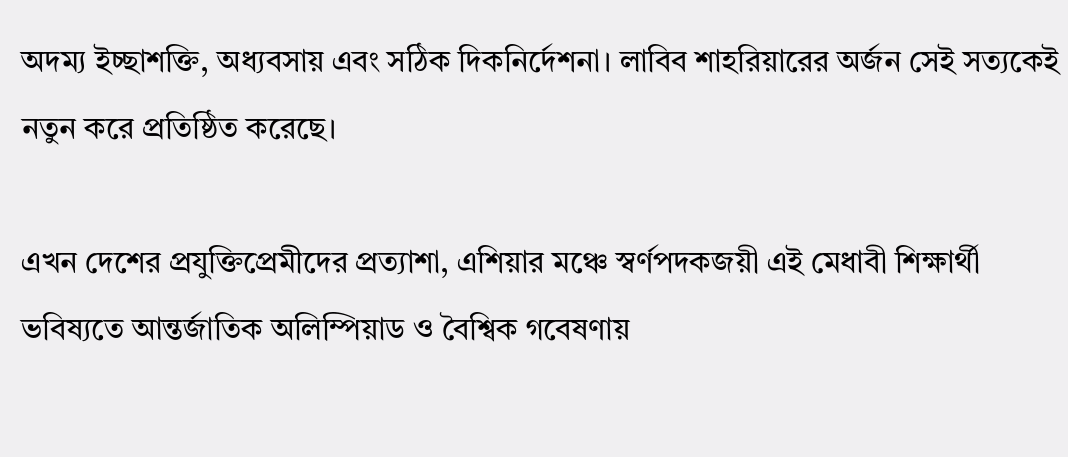অদম্য ইচ্ছাশক্তি, অধ্যবসায় এবং সঠিক দিকনির্দেশনা। লাবিব শাহরিয়ারের অর্জন সেই সত্যকেই নতুন করে প্রতিষ্ঠিত করেছে।

এখন দেশের প্রযুক্তিপ্রেমীদের প্রত্যাশা, এশিয়ার মঞ্চে স্বর্ণপদকজয়ী এই মেধাবী শিক্ষার্থী ভবিষ্যতে আন্তর্জাতিক অলিম্পিয়াড ও বৈশ্বিক গবেষণায়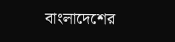বাংলাদেশের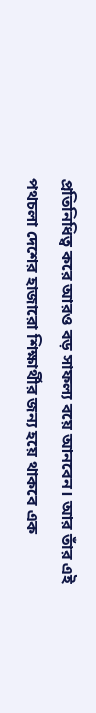প্রতিনিধিত্ব করে আরও বড় সাফল্য বয়ে আনবেন। আর তাঁর এই পথচলা দেশের হাজারো শিক্ষার্থীর জন্য হয়ে থাকবে এক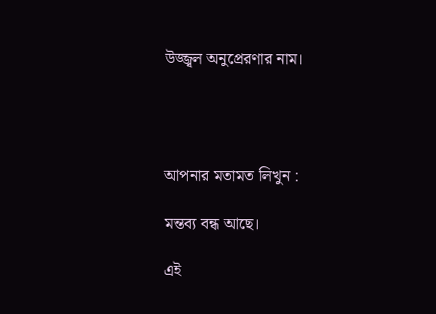উজ্জ্বল অনুপ্রেরণার নাম।




আপনার মতামত লিখুন :

মন্তব্য বন্ধ আছে।

এই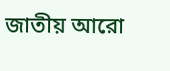জাতীয় আরো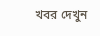খবর দেখুন